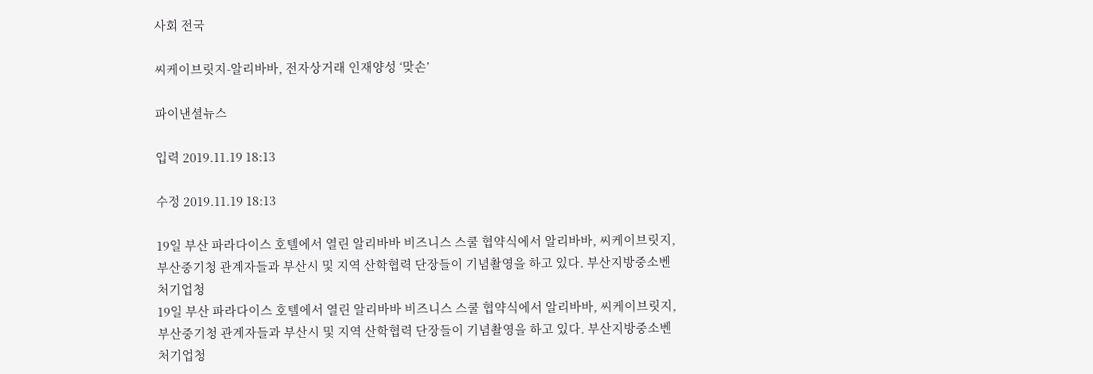사회 전국

씨케이브릿지-알리바바, 전자상거래 인재양성 ‘맞손’

파이낸셜뉴스

입력 2019.11.19 18:13

수정 2019.11.19 18:13

19일 부산 파라다이스 호텔에서 열린 알리바바 비즈니스 스쿨 협약식에서 알리바바, 씨케이브릿지, 부산중기청 관계자들과 부산시 및 지역 산학협력 단장들이 기념촬영을 하고 있다. 부산지방중소벤처기업청
19일 부산 파라다이스 호텔에서 열린 알리바바 비즈니스 스쿨 협약식에서 알리바바, 씨케이브릿지, 부산중기청 관계자들과 부산시 및 지역 산학협력 단장들이 기념촬영을 하고 있다. 부산지방중소벤처기업청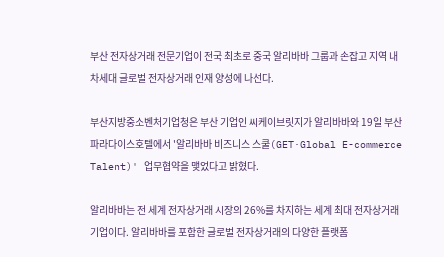부산 전자상거래 전문기업이 전국 최초로 중국 알리바바 그룹과 손잡고 지역 내 차세대 글로벌 전자상거래 인재 양성에 나선다.

부산지방중소벤처기업청은 부산 기업인 씨케이브릿지가 알리바바와 19일 부산 파라다이스호텔에서 '알리바바 비즈니스 스쿨(GET·Global E-commerce Talent)' 업무협약을 맺었다고 밝혔다.

알리바바는 전 세계 전자상거래 시장의 26%를 차지하는 세계 최대 전자상거래 기업이다. 알리바바를 포함한 글로벌 전자상거래의 다양한 플랫폼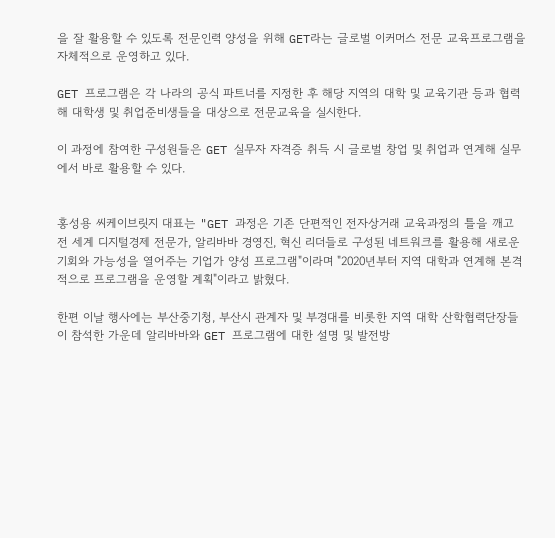을 잘 활용할 수 있도록 전문인력 양성을 위해 GET라는 글로벌 이커머스 전문 교육프로그램을 자체적으로 운영하고 있다.

GET 프로그램은 각 나라의 공식 파트너를 지정한 후 해당 지역의 대학 및 교육기관 등과 협력해 대학생 및 취업준비생들을 대상으로 전문교육을 실시한다.

이 과정에 참여한 구성원들은 GET 실무자 자격증 취득 시 글로벌 창업 및 취업과 연계해 실무에서 바로 활용할 수 있다.


홍성용 씨케이브릿지 대표는 "GET 과정은 기존 단편적인 전자상거래 교육과정의 틀을 깨고 전 세계 디지털경제 전문가, 알리바바 경영진, 혁신 리더들로 구성된 네트워크를 활용해 새로운 기회와 가능성을 열어주는 기업가 양성 프로그램"이라며 "2020년부터 지역 대학과 연계해 본격적으로 프로그램을 운영할 계획"이라고 밝혔다.

한편 이날 행사에는 부산중기청, 부산시 관계자 및 부경대를 비롯한 지역 대학 산학협력단장들이 참석한 가운데 알리바바와 GET 프로그램에 대한 설명 및 발전방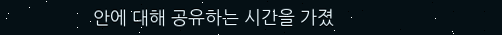안에 대해 공유하는 시간을 가졌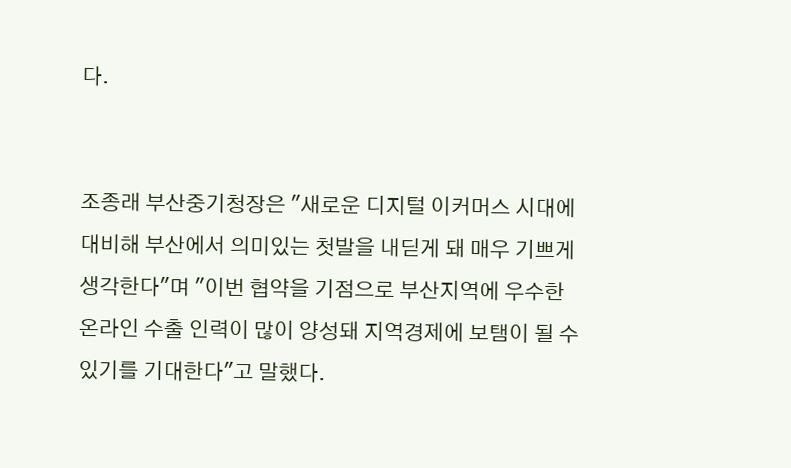다.


조종래 부산중기청장은 "새로운 디지털 이커머스 시대에 대비해 부산에서 의미있는 첫발을 내딛게 돼 매우 기쁘게 생각한다"며 "이번 협약을 기점으로 부산지역에 우수한 온라인 수출 인력이 많이 양성돼 지역경제에 보탬이 될 수 있기를 기대한다"고 말했다.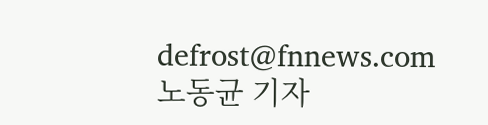defrost@fnnews.com 노동균 기자